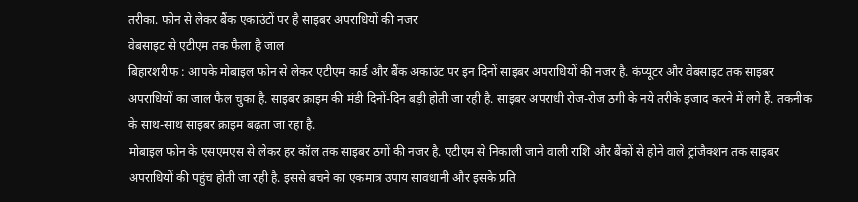तरीका. फोन से लेकर बैंक एकाउंटों पर है साइबर अपराधियों की नजर
वेबसाइट से एटीएम तक फैला है जाल
बिहारशरीफ : आपके मोबाइल फोन से लेकर एटीएम कार्ड और बैंक अकाउंट पर इन दिनों साइबर अपराधियों की नजर है. कंप्यूटर और वेबसाइट तक साइबर अपराधियों का जाल फैल चुका है. साइबर क्राइम की मंडी दिनों-दिन बड़ी होती जा रही है. साइबर अपराधी रोज-रोज ठगी के नये तरीके इजाद करने में लगे हैं. तकनीक के साथ-साथ साइबर क्राइम बढ़ता जा रहा है.
मोबाइल फोन के एसएमएस से लेकर हर कॉल तक साइबर ठगों की नजर है. एटीएम से निकाली जाने वाली राशि और बैंकों से होने वाले ट्रांजैक्शन तक साइबर अपराधियों की पहुंच होती जा रही है. इससे बचने का एकमात्र उपाय सावधानी और इसके प्रति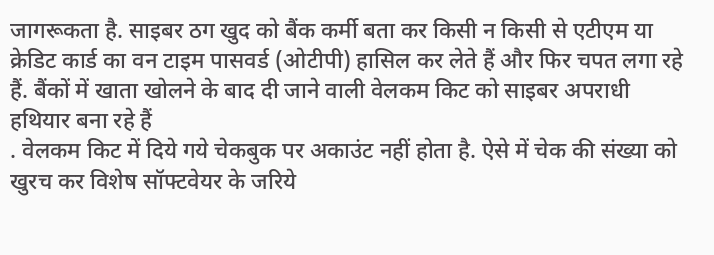जागरूकता है. साइबर ठग खुद को बैंक कर्मी बता कर किसी न किसी से एटीएम या क्रेडिट कार्ड का वन टाइम पासवर्ड (ओटीपी) हासिल कर लेते हैं और फिर चपत लगा रहे हैं. बैंकों में खाता खोलने के बाद दी जाने वाली वेलकम किट को साइबर अपराधी हथियार बना रहे हैं
. वेलकम किट में दिये गये चेकबुक पर अकाउंट नहीं होता है. ऐसे में चेक की संख्या को खुरच कर विशेष सॉफ्टवेयर के जरिये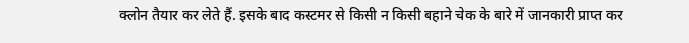क्लोन तैयार कर लेते हैं. इसके बाद कस्टमर से किसी न किसी बहाने चेक के बारे में जानकारी प्राप्त कर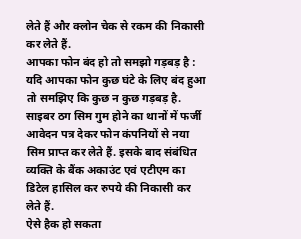लेते हैं और क्लोन चेक से रकम की निकासी कर लेते हैं.
आपका फोन बंद हो तो समझो गड़बड़ है :
यदि आपका फोन कुछ घंटे के लिए बंद हुआ तो समझिए कि कुछ न कुछ गड़बड़ है. साइबर ठग सिम गुम होने का थानों में फर्जी आवेदन पत्र देकर फोन कंपनियों से नया सिम प्राप्त कर लेते हैं. इसके बाद संबंधित व्यक्ति के बैंक अकाउंट एवं एटीएम का डिटेल हासिल कर रुपये की निकासी कर लेते हैं.
ऐसे हैक हो सकता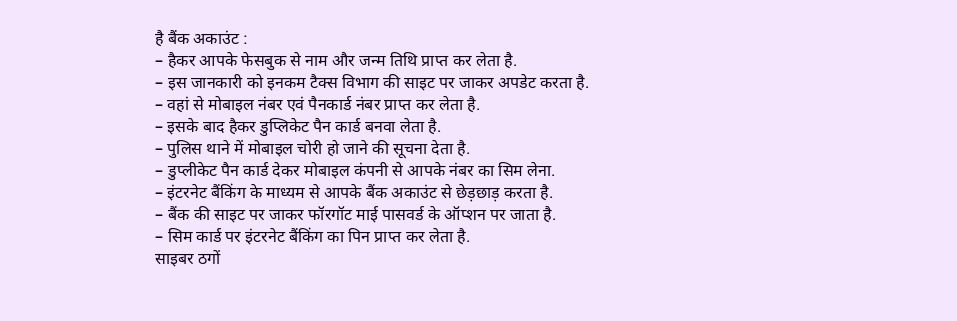है बैंक अकाउंट :
– हैकर आपके फेसबुक से नाम और जन्म तिथि प्राप्त कर लेता है.
– इस जानकारी को इनकम टैक्स विभाग की साइट पर जाकर अपडेट करता है.
– वहां से मोबाइल नंबर एवं पैनकार्ड नंबर प्राप्त कर लेता है.
– इसके बाद हैकर डुप्लिकेट पैन कार्ड बनवा लेता है.
– पुलिस थाने में मोबाइल चोरी हो जाने की सूचना देता है.
– डुप्लीकेट पैन कार्ड देकर मोबाइल कंपनी से आपके नंबर का सिम लेना.
– इंटरनेट बैंकिंग के माध्यम से आपके बैंक अकाउंट से छेड़छाड़ करता है.
– बैंक की साइट पर जाकर फॉरगॉट माई पासवर्ड के ऑप्शन पर जाता है.
– सिम कार्ड पर इंटरनेट बैंकिंग का पिन प्राप्त कर लेता है.
साइबर ठगों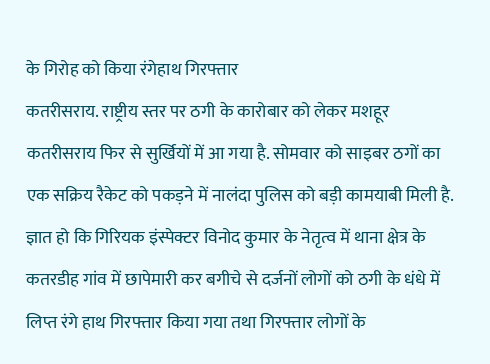के गिरोह को किया रंगेहाथ गिरफ्तार
कतरीसराय. राष्ट्रीय स्तर पर ठगी के कारोबार को लेकर मशहूर कतरीसराय फिर से सुर्खियों में आ गया है. सोमवार को साइबर ठगों का एक सक्रिय रैकेट को पकड़ने में नालंदा पुलिस को बड़ी कामयाबी मिली है. ज्ञात हो कि गिरियक इंस्पेक्टर विनोद कुमार के नेतृत्व में थाना क्षेत्र के कतरडीह गांव में छापेमारी कर बगीचे से दर्जनों लोगों को ठगी के धंधे में लिप्त रंगे हाथ गिरफ्तार किया गया तथा गिरफ्तार लोगों के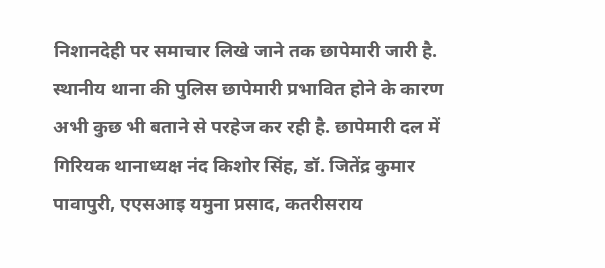निशानदेही पर समाचार लिखे जाने तक छापेमारी जारी है.
स्थानीय थाना की पुलिस छापेमारी प्रभावित होने के कारण अभी कुछ भी बताने से परहेज कर रही है. छापेमारी दल में गिरियक थानाध्यक्ष नंद किशोर सिंह, डॉ. जितेंद्र कुमार पावापुरी, एएसआइ यमुना प्रसाद, कतरीसराय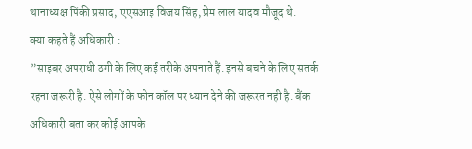थानाध्यक्ष पिंकी प्रसाद, एएसआइ विजय सिंह, प्रेम लाल यादव मौजूद थे.
क्या कहते हैं अधिकारी :
”साइबर अपराधी ठगी के लिए कई तरीके अपनाते हैं. इनसे बचने के लिए सतर्क रहना जरूरी है. ऐसे लोगों के फोन कॉल पर ध्यान देने की जरूरत नही है. बैंक अधिकारी बता कर कोई आपके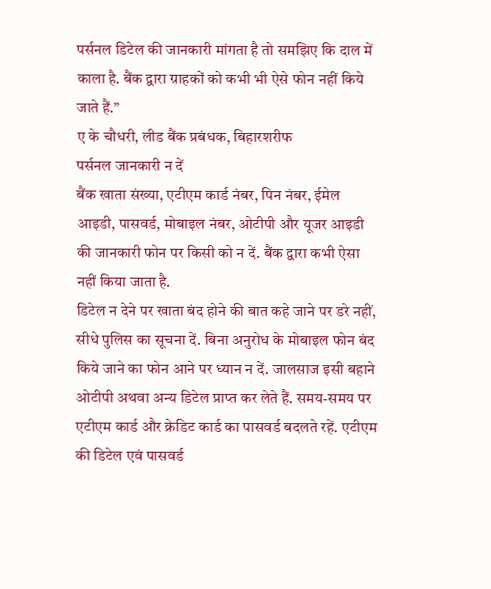पर्सनल डिटेल की जानकारी मांगता है तो समझिए कि दाल में काला है. बैंक द्वारा ग्राहकों को कभी भी ऐसे फोन नहीं किये जाते हैं.”
ए के चौधरी, लीड बैंक प्रबंधक, बिहारशरीफ
पर्सनल जानकारी न दें
बैंक खाता संख्या, एटीएम कार्ड नंबर, पिन नंबर, ईमेल आइडी, पासवर्ड, मोबाइल नंबर, ओटीपी और यूजर आइडी की जानकारी फोन पर किसी को न दें. बैंक द्वारा कभी ऐसा नहीं किया जाता है.
डिटेल न देने पर खाता बंद होने की बात कहे जाने पर डरे नहीं, सीधे पुलिस का सूचना दें. बिना अनुरोध के मोबाइल फोन बंद किये जाने का फोन आने पर ध्यान न दें. जालसाज इसी बहाने ओटीपी अथवा अन्य डिटेल प्राप्त कर लेते हैं. समय-समय पर एटीएम कार्ड और क्रेडिट कार्ड का पासवर्ड बदलते रहें. एटीएम की डिटेल एवं पासवर्ड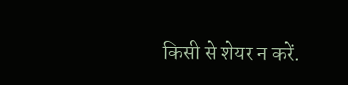किसी से शेयर न करें.